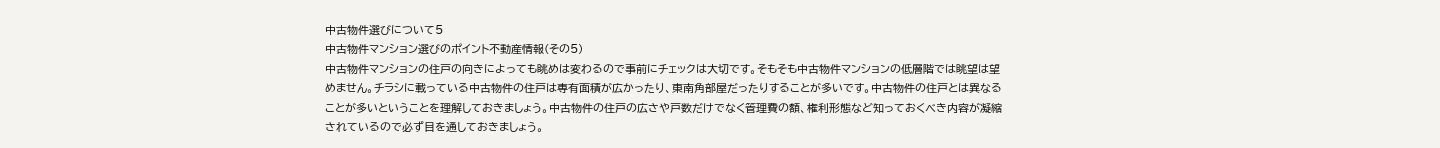中古物件選びについて5
中古物件マンション選びのポイント不動産情報(その5)
中古物件マンションの住戸の向きによっても眺めは変わるので事前にチェックは大切です。そもそも中古物件マンションの低層階では眺望は望めません。チラシに載っている中古物件の住戸は専有面積が広かったり、東南角部屋だったりすることが多いです。中古物件の住戸とは異なることが多いということを理解しておきましょう。中古物件の住戸の広さや戸数だけでなく管理費の額、権利形態など知っておくべき内容が凝縮されているので必ず目を通しておきましょう。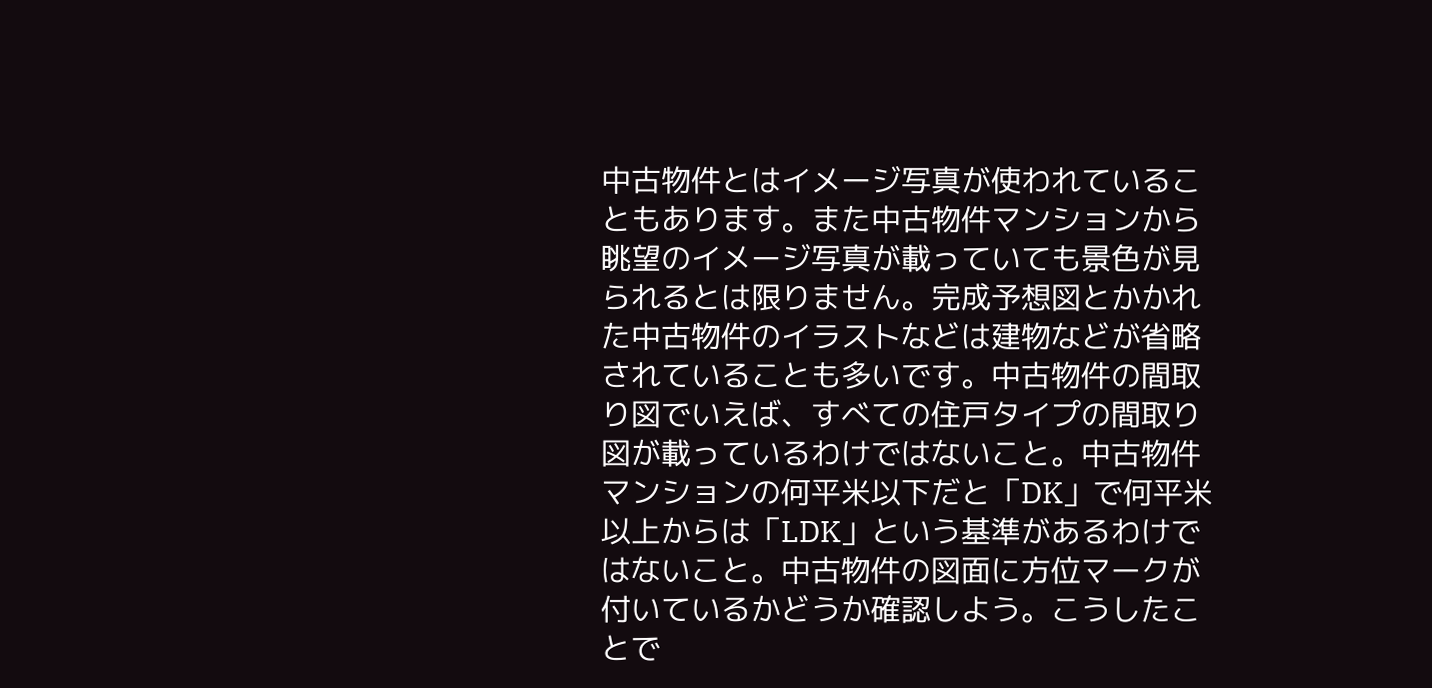中古物件とはイメージ写真が使われていることもあります。また中古物件マンションから眺望のイメージ写真が載っていても景色が見られるとは限りません。完成予想図とかかれた中古物件のイラストなどは建物などが省略されていることも多いです。中古物件の間取り図でいえば、すべての住戸タイプの間取り図が載っているわけではないこと。中古物件マンションの何平米以下だと「DK」で何平米以上からは「LDK」という基準があるわけではないこと。中古物件の図面に方位マークが付いているかどうか確認しよう。こうしたことで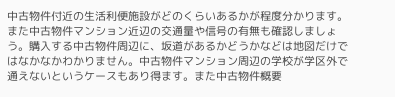中古物件付近の生活利便施設がどのくらいあるかが程度分かります。また中古物件マンション近辺の交通量や信号の有無も確認しましょう。購入する中古物件周辺に、坂道があるかどうかなどは地図だけではなかなかわかりません。中古物件マンション周辺の学校が学区外で通えないというケースもあり得ます。また中古物件概要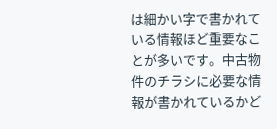は細かい字で書かれている情報ほど重要なことが多いです。中古物件のチラシに必要な情報が書かれているかど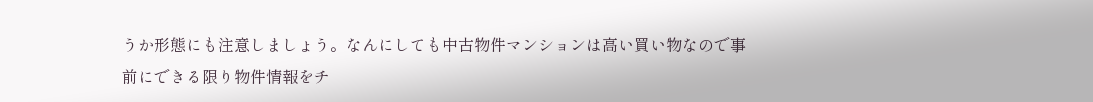うか形態にも注意しましょう。なんにしても中古物件マンションは高い買い物なので事前にできる限り物件情報をチ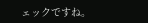ェックですね。